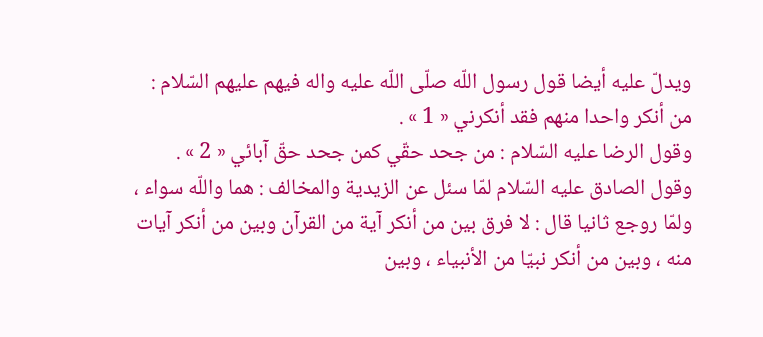ويدلّ عليه أيضا قول رسول اللّه صلّى اللّه عليه واله فيهم عليهم السّلام : من أنكر واحدا منهم فقد أنكرني « 1 » .
وقول الرضا عليه السّلام : من جحد حقّي كمن جحد حقّ آبائي « 2 » .
وقول الصادق عليه السّلام لمّا سئل عن الزيدية والمخالف : هما واللّه سواء ، ولمّا روجع ثانيا قال : لا فرق بين من أنكر آية من القرآن وبين من أنكر آيات منه ، وبين من أنكر نبيّا من الأنبياء ، وبين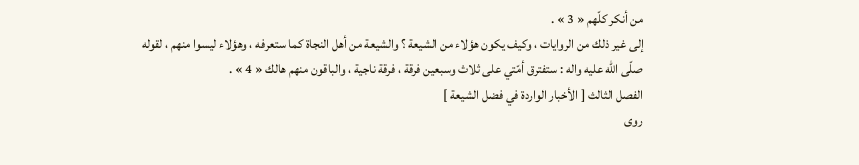من أنكر كلّهم « 3 » .
إلى غير ذلك من الروايات ، وكيف يكون هؤلاء من الشيعة ؟ والشيعة من أهل النجاة كما ستعرفه ، وهؤلاء ليسوا منهم ، لقوله صلّى اللّه عليه واله : ستفترق أمّتي على ثلاث وسبعين فرقة ، فرقة ناجية ، والباقون منهم هالك « 4 » .
الفصل الثالث [ الأخبار الواردة في فضل الشيعة ]
روى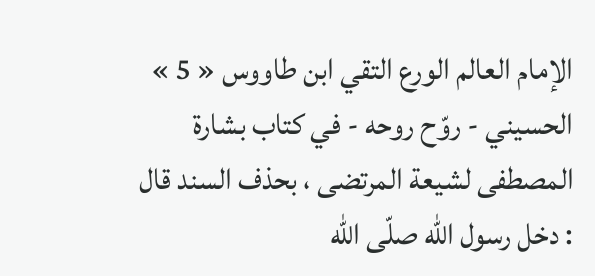الإمام العالم الورع التقي ابن طاووس « 5 » الحسيني - روّح روحه - في كتاب بشارة المصطفى لشيعة المرتضى ، بحذف السند قال : دخل رسول اللّه صلّى اللّه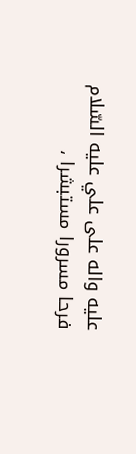عليه واله على علي عليه السّلام فرحا مسرورا مستبشرا ،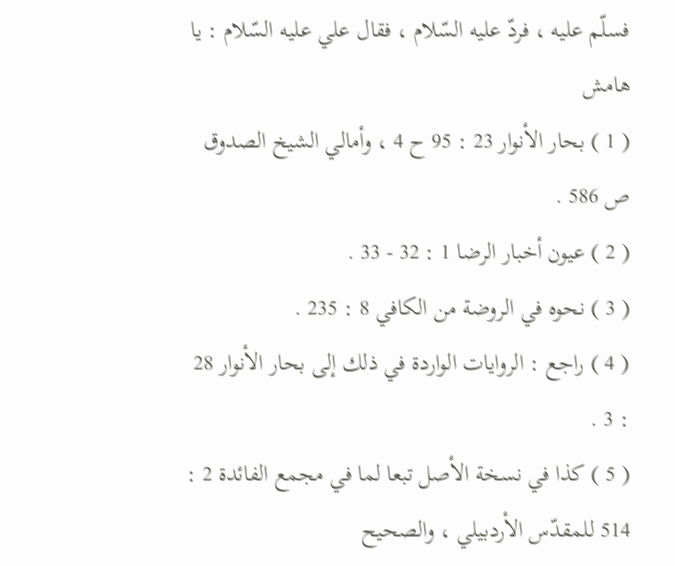فسلّم عليه ، فردّ عليه السّلام ، فقال علي عليه السّلام : يا
هامش
( 1 ) بحار الأنوار 23 : 95 ح 4 ، وأمالي الشيخ الصدوق ص 586 .
( 2 ) عيون أخبار الرضا 1 : 32 - 33 .
( 3 ) نحوه في الروضة من الكافي 8 : 235 .
( 4 ) راجع : الروايات الواردة في ذلك إلى بحار الأنوار 28 : 3 .
( 5 ) كذا في نسخة الأصل تبعا لما في مجمع الفائدة 2 : 514 للمقدّس الأردبيلي ، والصحيح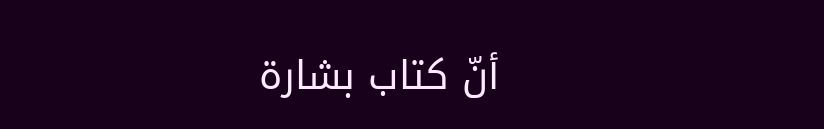أنّ كتاب بشارة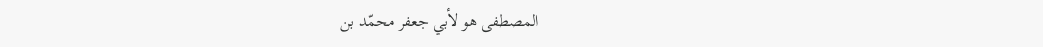المصطفى هو لأبي جعفر محمّد بن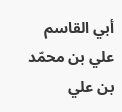أبي القاسم علي بن محمّد بن علي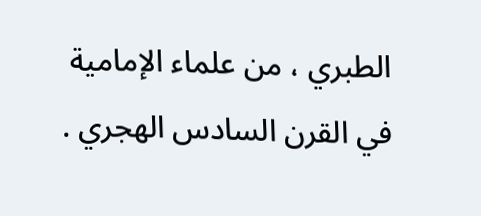الطبري ، من علماء الإمامية في القرن السادس الهجري .